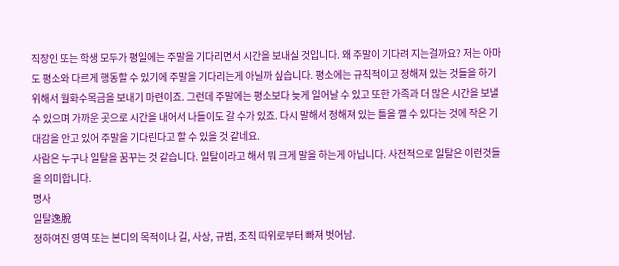직장인 또는 학생 모두가 평일에는 주말을 기다리면서 시간을 보내실 것입니다. 왜 주말이 기다려 지는걸까요? 저는 아마도 평소와 다르게 행동할 수 있기에 주말을 기다리는게 아닐까 싶습니다. 평소에는 규칙적이고 정해져 있는 것들을 하기 위해서 월화수목금을 보내기 마련이죠. 그런데 주말에는 평소보다 늦게 일어날 수 있고 또한 가족과 더 많은 시간을 보낼 수 있으며 가까운 곳으로 시간을 내어서 나들이도 갈 수가 있죠. 다시 말해서 정해져 있는 틀을 깰 수 있다는 것에 작은 기대감을 안고 있어 주말을 기다린다고 할 수 있을 것 같네요.
사람은 누구나 일탈을 꿈꾸는 것 같습니다. 일탈이라고 해서 뭐 크게 말을 하는게 아닙니다. 사전적으로 일탈은 이런것들을 의미합니다.
명사
일탈逸脫
정하여진 영역 또는 본디의 목적이나 길, 사상, 규범, 조직 따위로부터 빠져 벗어남.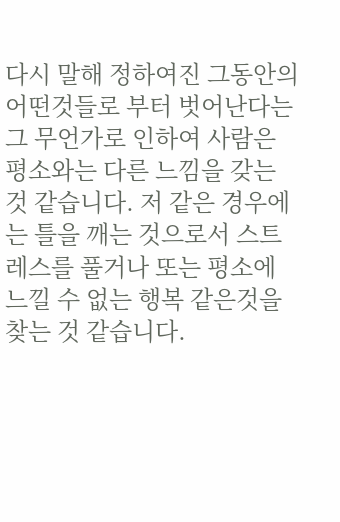다시 말해 정하여진 그동안의 어떤것들로 부터 벗어난다는 그 무언가로 인하여 사람은 평소와는 다른 느낌을 갖는 것 같습니다. 저 같은 경우에는 틀을 깨는 것으로서 스트레스를 풀거나 또는 평소에 느낄 수 없는 행복 같은것을 찾는 것 같습니다.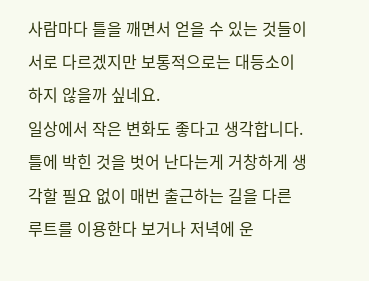사람마다 틀을 깨면서 얻을 수 있는 것들이 서로 다르겠지만 보통적으로는 대등소이 하지 않을까 싶네요.
일상에서 작은 변화도 좋다고 생각합니다. 틀에 박힌 것을 벗어 난다는게 거창하게 생각할 필요 없이 매번 출근하는 길을 다른 루트를 이용한다 보거나 저녁에 운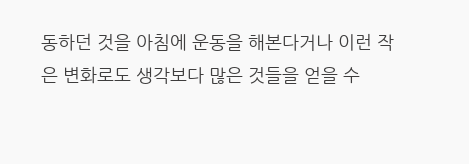동하던 것을 아침에 운동을 해본다거나 이런 작은 변화로도 생각보다 많은 것들을 얻을 수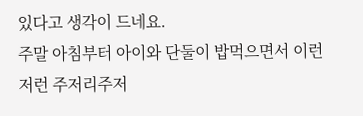있다고 생각이 드네요.
주말 아침부터 아이와 단둘이 밥먹으면서 이런저런 주저리주저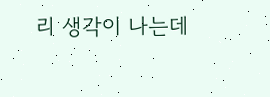리 생각이 나는데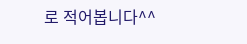로 적어봅니다^^